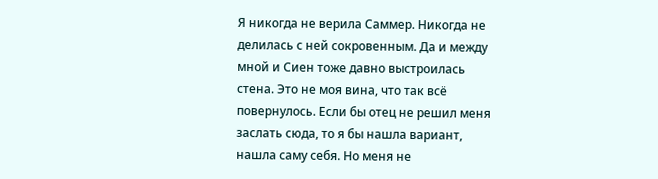Я никогда не верила Саммер. Никогда не делилась с ней сокровенным. Да и между мной и Сиен тоже давно выстроилась стена. Это не моя вина, что так всё повернулось. Если бы отец не решил меня заслать сюда, то я бы нашла вариант, нашла саму себя. Но меня не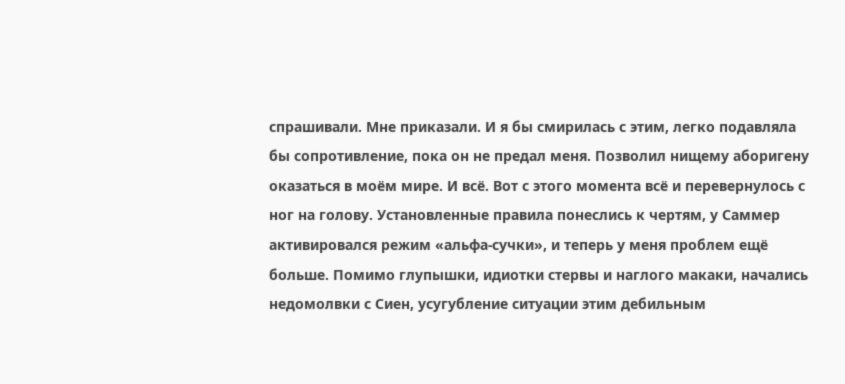спрашивали. Мне приказали. И я бы смирилась с этим, легко подавляла бы сопротивление, пока он не предал меня. Позволил нищему аборигену оказаться в моём мире. И всё. Вот с этого момента всё и перевернулось с ног на голову. Установленные правила понеслись к чертям, у Саммер активировался режим «альфа-сучки», и теперь у меня проблем ещё больше. Помимо глупышки, идиотки стервы и наглого макаки, начались недомолвки с Сиен, усугубление ситуации этим дебильным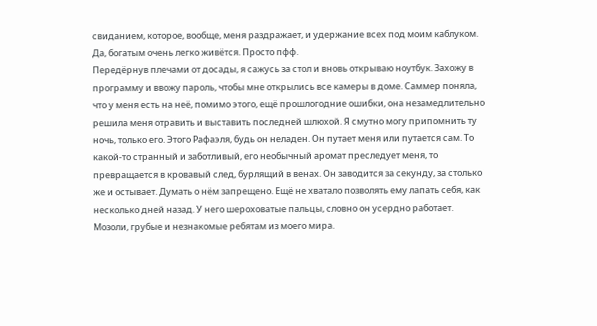свиданием, которое, вообще, меня раздражает, и удержание всех под моим каблуком. Да, богатым очень легко живётся. Просто пфф.
Передёрнув плечами от досады, я сажусь за стол и вновь открываю ноутбук. Захожу в программу и ввожу пароль, чтобы мне открылись все камеры в доме. Саммер поняла, что у меня есть на неё, помимо этого, ещё прошлогодние ошибки, она незамедлительно решила меня отравить и выставить последней шлюхой. Я смутно могу припомнить ту ночь, только его. Этого Рафаэля, будь он неладен. Он путает меня или путается сам. То какой-то странный и заботливый, его необычный аромат преследует меня, то превращается в кровавый след, бурлящий в венах. Он заводится за секунду, за столько же и остывает. Думать о нём запрещено. Ещё не хватало позволять ему лапать себя, как несколько дней назад. У него шероховатые пальцы, словно он усердно работает. Мозоли, грубые и незнакомые ребятам из моего мира.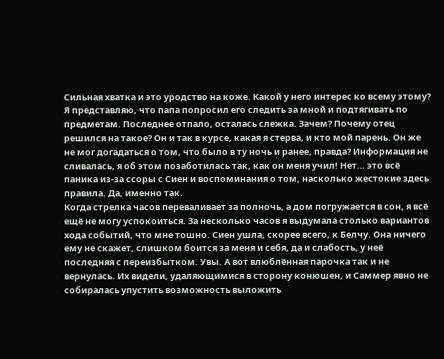Сильная хватка и это уродство на коже. Какой у него интерес ко всему этому? Я представляю, что папа попросил его следить за мной и подтягивать по предметам. Последнее отпало, осталась слежка. Зачем? Почему отец решился на такое? Он и так в курсе, какая я стерва, и кто мой парень. Он же не мог догадаться о том, что было в ту ночь и ранее, правда? Информация не сливалась, я об этом позаботилась так, как он меня учил! Нет… это всё паника из-за ссоры с Сиен и воспоминания о том, насколько жестокие здесь правила. Да, именно так.
Когда стрелка часов переваливает за полночь, а дом погружается в сон, я всё ещё не могу успокоиться. За несколько часов я выдумала столько вариантов хода событий, что мне тошно. Сиен ушла, скорее всего, к Белчу. Она ничего ему не скажет, слишком боится за меня и себя, да и слабость, у неё последняя с переизбытком. Увы. А вот влюблённая парочка так и не вернулась. Их видели, удаляющимися в сторону конюшен, и Саммер явно не собиралась упустить возможность выложить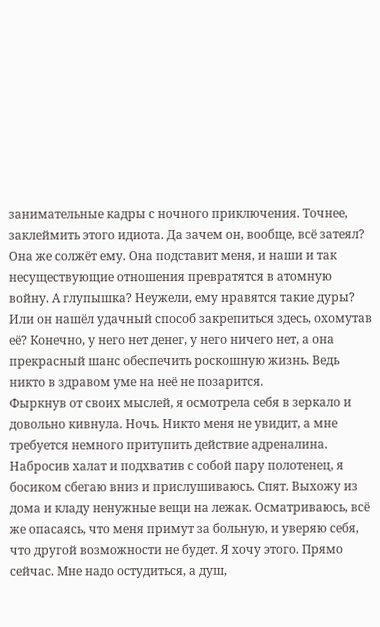занимательные кадры с ночного приключения. Точнее, заклеймить этого идиота. Да зачем он, вообще, всё затеял? Она же солжёт ему. Она подставит меня, и наши и так несуществующие отношения превратятся в атомную войну. А глупышка? Неужели, ему нравятся такие дуры? Или он нашёл удачный способ закрепиться здесь, охомутав её? Конечно, у него нет денег, у него ничего нет, а она прекрасный шанс обеспечить роскошную жизнь. Ведь никто в здравом уме на неё не позарится.
Фыркнув от своих мыслей, я осмотрела себя в зеркало и довольно кивнула. Ночь. Никто меня не увидит, а мне требуется немного притупить действие адреналина. Набросив халат и подхватив с собой пару полотенец, я босиком сбегаю вниз и прислушиваюсь. Спят. Выхожу из дома и кладу ненужные вещи на лежак. Осматриваюсь, всё же опасаясь, что меня примут за больную, и уверяю себя, что другой возможности не будет. Я хочу этого. Прямо сейчас. Мне надо остудиться, а душ,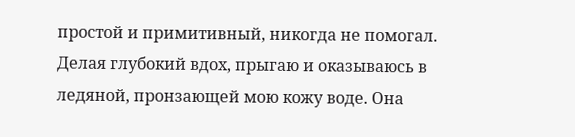простой и примитивный, никогда не помогал.
Делая глубокий вдох, прыгаю и оказываюсь в ледяной, пронзающей мою кожу воде. Она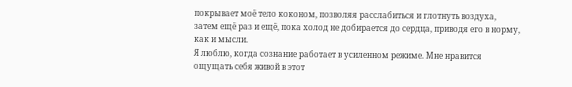покрывает моё тело коконом, позволяя расслабиться и глотнуть воздуха, затем ещё раз и ещё, пока холод не добирается до сердца, приводя его в норму, как и мысли.
Я люблю, когда сознание работает в усиленном режиме. Мне нравится ощущать себя живой в этот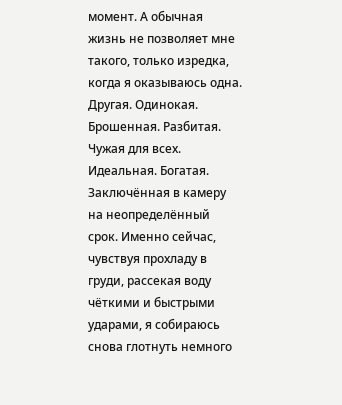момент. А обычная жизнь не позволяет мне такого, только изредка, когда я оказываюсь одна. Другая. Одинокая. Брошенная. Разбитая. Чужая для всех. Идеальная. Богатая. Заключённая в камеру на неопределённый срок. Именно сейчас, чувствуя прохладу в груди, рассекая воду чёткими и быстрыми ударами, я собираюсь снова глотнуть немного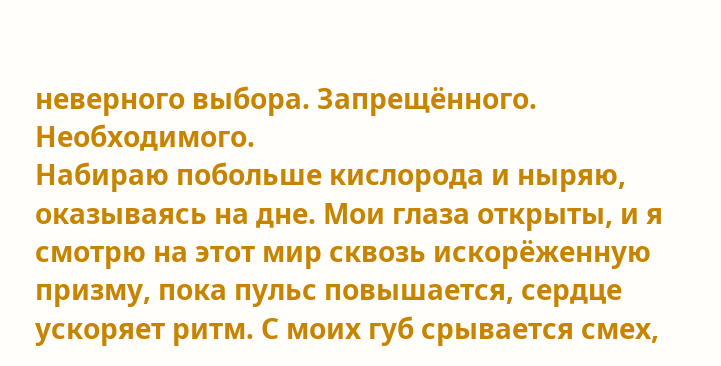неверного выбора. Запрещённого. Необходимого.
Набираю побольше кислорода и ныряю, оказываясь на дне. Мои глаза открыты, и я смотрю на этот мир сквозь искорёженную призму, пока пульс повышается, сердце ускоряет ритм. С моих губ срывается смех,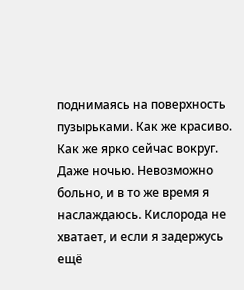поднимаясь на поверхность пузырьками. Как же красиво. Как же ярко сейчас вокруг. Даже ночью. Невозможно больно, и в то же время я наслаждаюсь. Кислорода не хватает, и если я задержусь ещё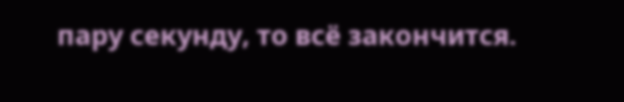пару секунду, то всё закончится.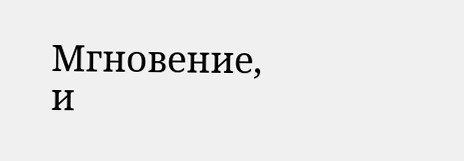Мгновение, и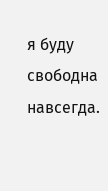я буду свободна навсегда.